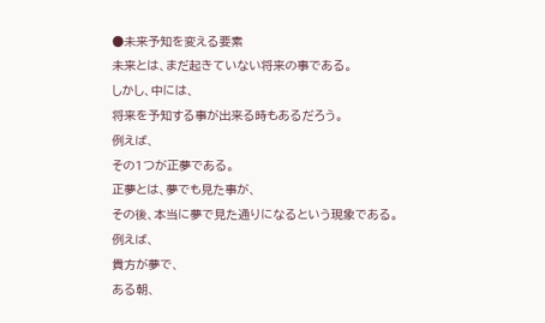●未来予知を変える要素
未来とは、まだ起きていない将来の事である。
しかし、中には、
将来を予知する事が出来る時もあるだろう。
例えば、
その1つが正夢である。
正夢とは、夢でも見た事が、
その後、本当に夢で見た通りになるという現象である。
例えば、
貴方が夢で、
ある朝、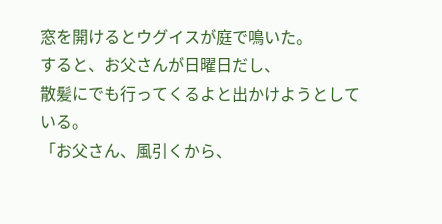窓を開けるとウグイスが庭で鳴いた。
すると、お父さんが日曜日だし、
散髪にでも行ってくるよと出かけようとしている。
「お父さん、風引くから、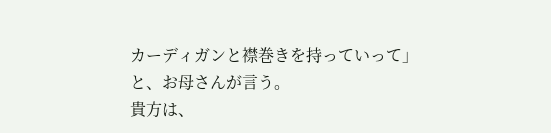カーディガンと襟巻きを持っていって」
と、お母さんが言う。
貴方は、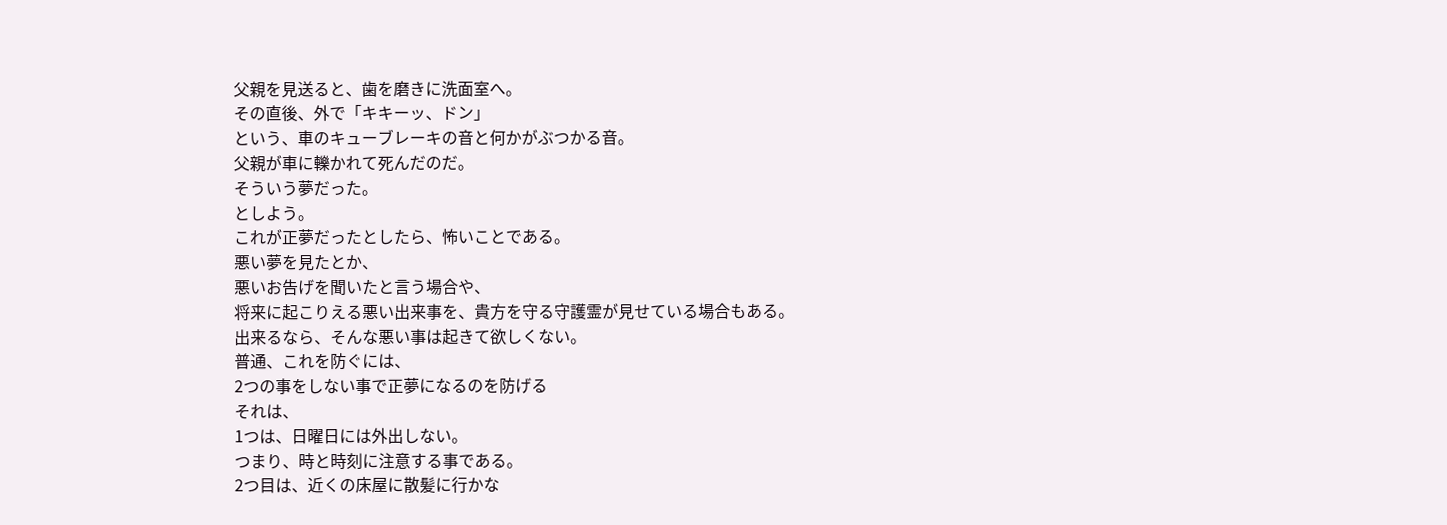父親を見送ると、歯を磨きに洗面室へ。
その直後、外で「キキーッ、ドン」
という、車のキューブレーキの音と何かがぶつかる音。
父親が車に轢かれて死んだのだ。
そういう夢だった。
としよう。
これが正夢だったとしたら、怖いことである。
悪い夢を見たとか、
悪いお告げを聞いたと言う場合や、
将来に起こりえる悪い出来事を、貴方を守る守護霊が見せている場合もある。
出来るなら、そんな悪い事は起きて欲しくない。
普通、これを防ぐには、
2つの事をしない事で正夢になるのを防げる
それは、
1つは、日曜日には外出しない。
つまり、時と時刻に注意する事である。
2つ目は、近くの床屋に散髪に行かな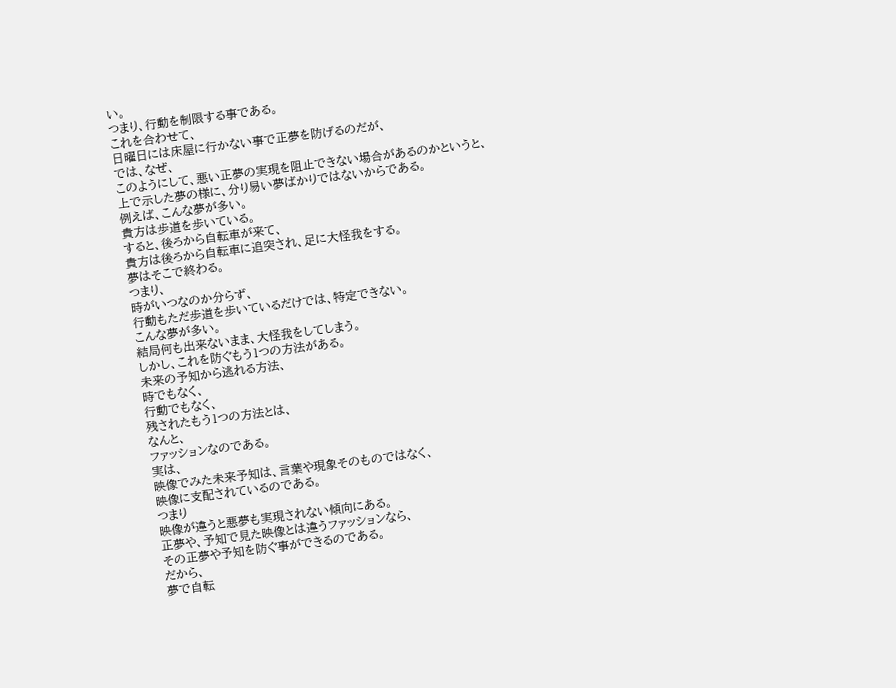い。
つまり、行動を制限する事である。
これを合わせて、
日曜日には床屋に行かない事で正夢を防げるのだが、
では、なぜ、
このようにして、悪い正夢の実現を阻止できない場合があるのかというと、
上で示した夢の様に、分り易い夢ばかりではないからである。
例えば、こんな夢が多い。
貴方は歩道を歩いている。
すると、後ろから自転車が来て、
貴方は後ろから自転車に追突され、足に大怪我をする。
夢はそこで終わる。
つまり、
時がいつなのか分らず、
行動もただ歩道を歩いているだけでは、特定できない。
こんな夢が多い。
結局何も出来ないまま、大怪我をしてしまう。
しかし、これを防ぐもう1つの方法がある。
未来の予知から逃れる方法、
時でもなく、
行動でもなく、
残されたもう1つの方法とは、
なんと、
ファッションなのである。
実は、
映像でみた未来予知は、言葉や現象そのものではなく、
映像に支配されているのである。
つまり
映像が違うと悪夢も実現されない傾向にある。
正夢や、予知で見た映像とは違うファッションなら、
その正夢や予知を防ぐ事ができるのである。
だから、
夢で自転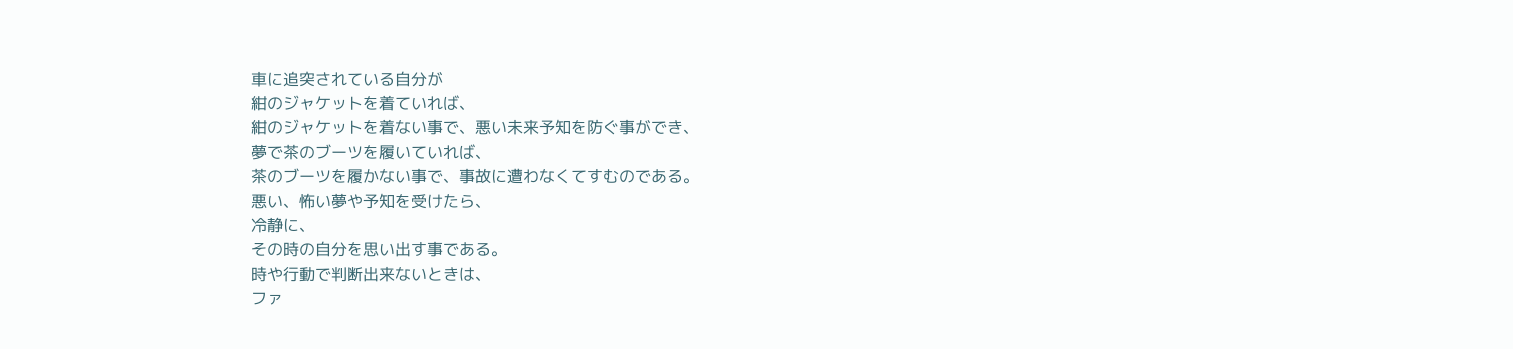車に追突されている自分が
紺のジャケットを着ていれば、
紺のジャケットを着ない事で、悪い未来予知を防ぐ事ができ、
夢で茶のブーツを履いていれば、
茶のブーツを履かない事で、事故に遭わなくてすむのである。
悪い、怖い夢や予知を受けたら、
冷静に、
その時の自分を思い出す事である。
時や行動で判断出来ないときは、
ファ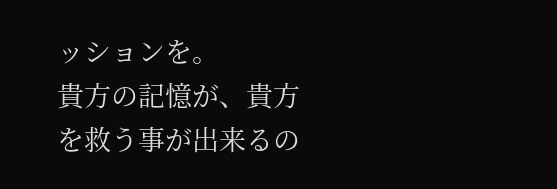ッションを。
貴方の記憶が、貴方を救う事が出来るの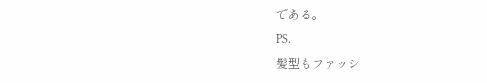である。
PS.
髪型もファッシ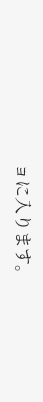ョに入ります。